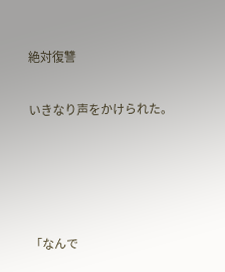絶対復讐

いきなり声をかけられた。




「なんで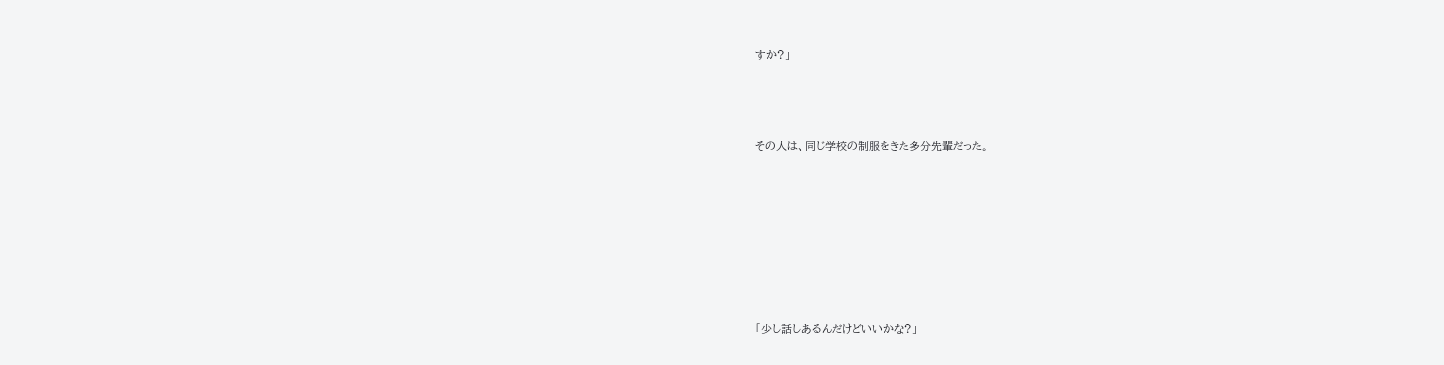すか?」



その人は、同じ学校の制服をきた多分先輩だった。







「少し話しあるんだけどいいかな?」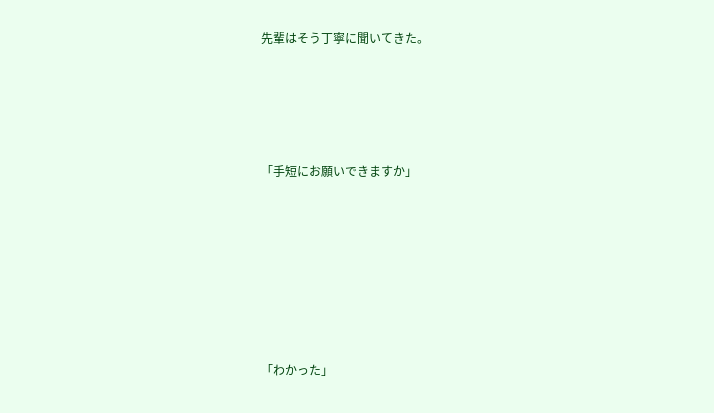先輩はそう丁寧に聞いてきた。





「手短にお願いできますか」








「わかった」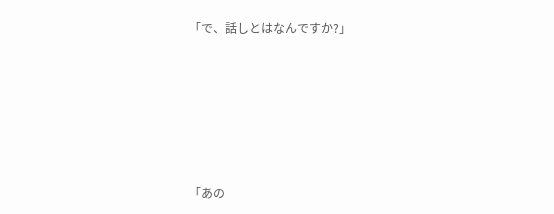「で、話しとはなんですか?」






「あの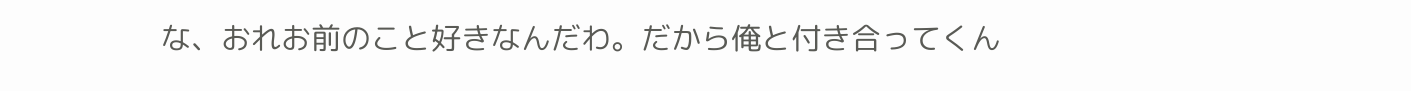な、おれお前のこと好きなんだわ。だから俺と付き合ってくん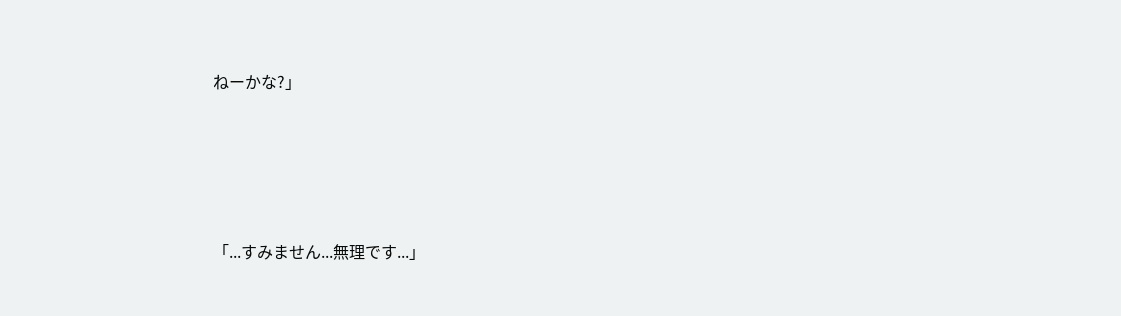ねーかな?」






「...すみません...無理です...」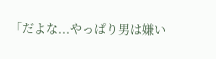「だよな...やっぱり男は嫌い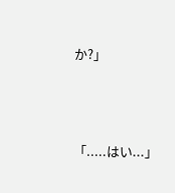か?」





「.....はい...」